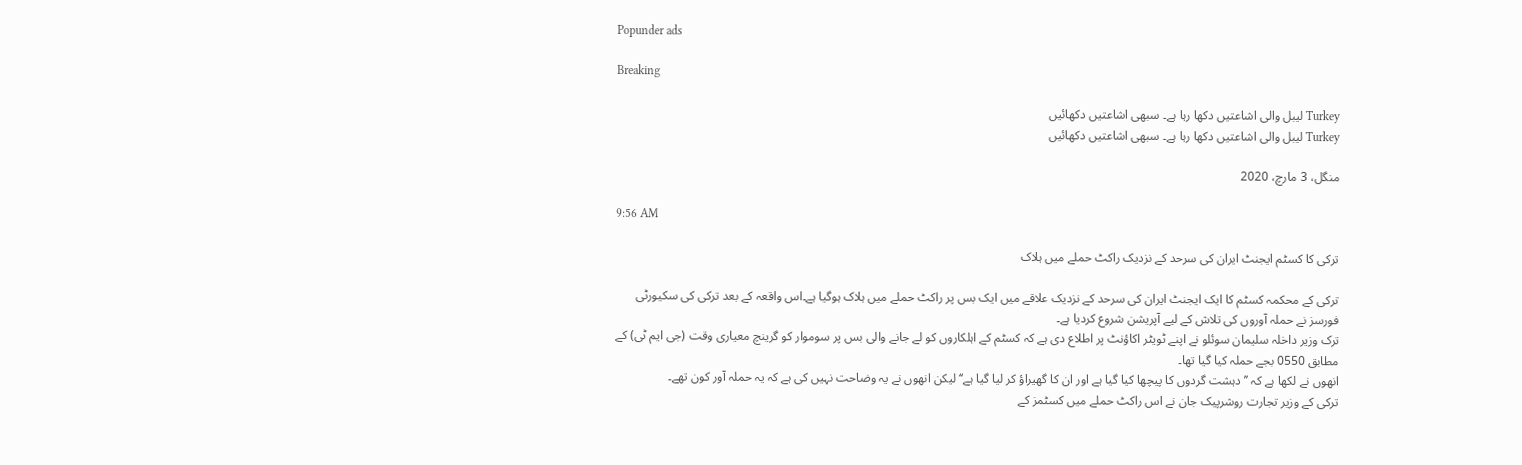Popunder ads

Breaking

Turkey لیبل والی اشاعتیں دکھا رہا ہے۔ سبھی اشاعتیں دکھائیں
Turkey لیبل والی اشاعتیں دکھا رہا ہے۔ سبھی اشاعتیں دکھائیں

منگل، 3 مارچ، 2020

9:56 AM

ترکی کا کسٹم ایجنٹ ایران کی سرحد کے نزدیک راکٹ حملے میں ہلاک

ترکی کے محکمہ کسٹم کا ایک ایجنٹ ایران کی سرحد کے نزدیک علاقے میں ایک بس پر راکٹ حملے میں ہلاک ہوگیا ہے۔اس واقعہ کے بعد ترکی کی سکیورٹی فورسز نے حملہ آوروں کی تلاش کے لیے آپریشن شروع کردیا ہے۔
ترک وزیر داخلہ سلیمان سوئلو نے اپنے ٹویٹر اکاؤنٹ پر اطلاع دی ہے کہ کسٹم کے اہلکاروں کو لے جانے والی بس پر سوموار کو گرینچ معیاری وقت (جی ایم ٹی) کے مطابق 0550 بجے حملہ کیا گیا تھا۔
انھوں نے لکھا ہے کہ ’’دہشت گردوں کا پیچھا کیا گیا ہے اور ان کا گھیراؤ کر لیا گیا ہے‘‘ لیکن انھوں نے یہ وضاحت نہیں کی ہے کہ یہ حملہ آور کون تھے۔
ترکی کے وزیر تجارت روشرپیک جان نے اس راکٹ حملے میں کسٹمز کے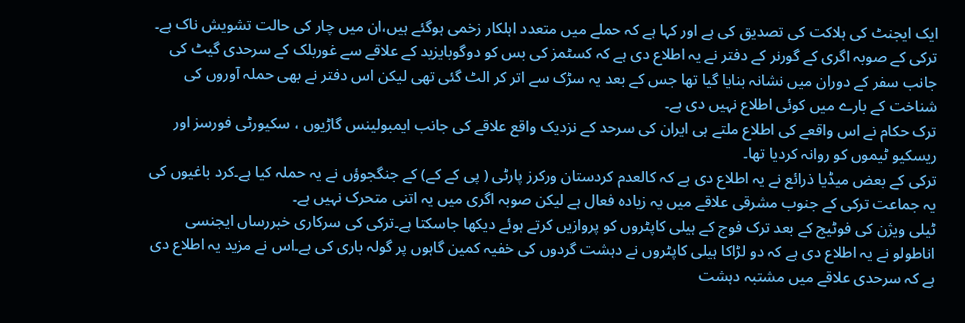ایک ایجنٹ کی ہلاکت کی تصدیق کی ہے اور کہا ہے کہ حملے میں متعدد اہلکار زخمی ہوگئے ہیں،ان میں چار کی حالت تشویش ناک ہے۔
ترکی کے صوبہ اگری کے گورنر کے دفتر نے یہ اطلاع دی ہے کہ کسٹمز کی بس کو دوگوبایزید کے علاقے سے غوربلک کے سرحدی گیٹ کی جانب سفر کے دوران میں نشانہ بنایا گیا تھا جس کے بعد یہ سڑک سے اتر کر الٹ گئی تھی لیکن اس دفتر نے بھی حملہ آوروں کی شناخت کے بارے میں کوئی اطلاع نہیں دی ہے۔
ترک حکام نے اس واقعے کی اطلاع ملتے ہی ایران کی سرحد کے نزدیک واقع علاقے کی جانب ایمبولینس گاڑیوں ، سکیورٹی فورسز اور ریسکیو ٹیموں کو روانہ کردیا تھا۔
ترکی کے بعض میڈیا ذرائع نے یہ اطلاع دی ہے کہ کالعدم کردستان ورکرز پارٹی ( پی کے کے) کے جنگجوؤں نے یہ حملہ کیا ہے۔کرد باغیوں کی یہ جماعت ترکی کے جنوب مشرقی علاقے میں یہ زیادہ فعال ہے لیکن صوبہ اگری میں یہ اتنی متحرک نہیں ہے۔
ٹیلی ویژن کی فوٹیج کے بعد ترک فوج کے ہیلی کاپٹروں کو پروازیں کرتے ہوئے دیکھا جاسکتا ہے۔ترکی کی سرکاری خبررساں ایجنسی اناطولو نے یہ اطلاع دی ہے کہ دو لڑاکا ہیلی کاپٹروں نے دہشت گردوں کی خفیہ کمین گاہوں پر گولہ باری کی ہے۔اس نے مزید یہ اطلاع دی ہے کہ سرحدی علاقے میں مشتبہ دہشت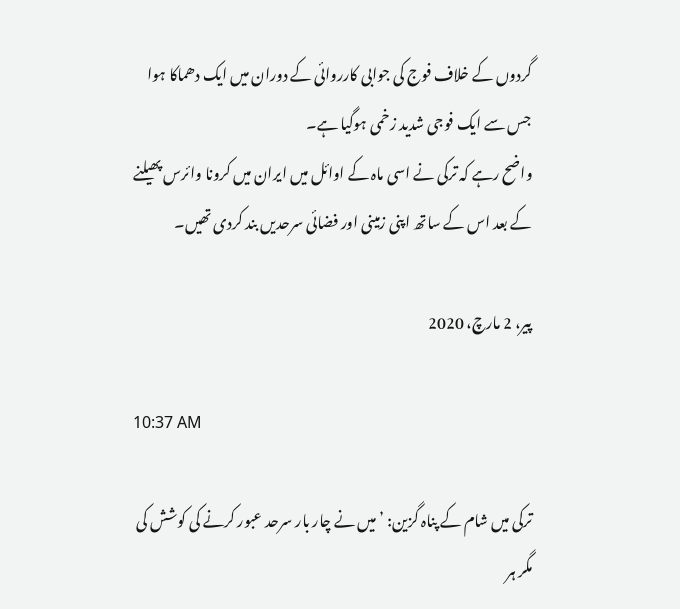گردوں کے خلاف فوج کی جوابی کارروائی کے دوران میں ایک دھماکا ہوا جس سے ایک فوجی شدید زخمی ہوگیا ہے۔
واضح رہے کہ ترکی نے اسی ماہ کے اوائل میں ایران میں کرونا وائرس پھیلنے کے بعد اس کے ساتھ اپنی زمینی اور فضائی سرحدیں بند کردی تھیں۔

پیر، 2 مارچ، 2020

10:37 AM

ترکی میں شام کے پناہ گزین: ’میں نے چار بار سرحد عبور کرنے کی کوشش کی مگر ہر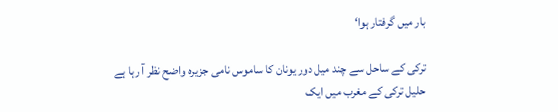بار میں گرفتار ہوا‘

ترکی کے ساحل سے چند میل دور یونان کا ساموس نامی جزیرہ واضح نظر آ رہا ہے
حلیل ترکی کے مغرب میں ایک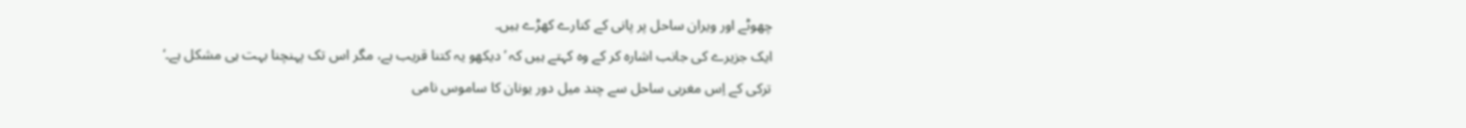چھوٹے اور ویران ساحل پر پانی کے کنارے کھڑے ہیں۔
ایک جزیرے کی جانب اشارہ کر کے وہ کہتے ہیں کہ ’دیکھو یہ کتنا قریب ہے، مگر اس تک پہنچنا بہت ہی مشکل ہے۔‘
ترکی کے اِس مغربی ساحل سے چند میل دور یونان کا ساموس نامی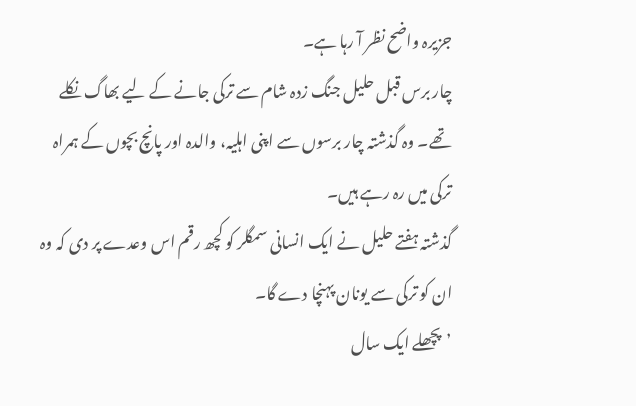جزیرہ واضح نظر آ رہا ہے۔
چار برس قبل حلیل جنگ زدہ شام سے ترکی جانے کے لیے بھاگ نکلے تھے۔ وہ گذشتہ چار برسوں سے اپنی اہلیہ، والدہ اور پانچ بچوں کے ہمراہ ترکی میں رہ رہے ہیں۔
گذشتہ ہفتے حلیل نے ایک انسانی سمگلر کو کچھ رقم اس وعدے پر دی کہ وہ ان کو ترکی سے یونان پہنچا دے گا۔
’پچھلے ایک سال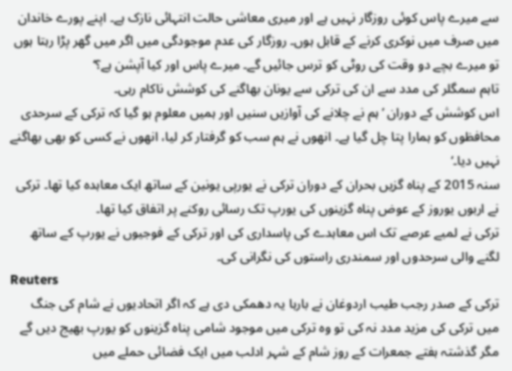سے میرے پاس کوئی روزگار نہیں ہے اور میری معاشی حالت انتہائی نازک ہے۔ اپنے پورے خاندان میں صرف میں نوکری کرنے کے قابل ہوں۔ روزگار کی عدم موجودگی میں اگر میں گھر پڑا رہتا ہوں تو میرے بچے دو وقت کی روٹی کو ترس جائیں گے۔ میرے پاس اور کیا آپشن ہے؟‘
تاہم سمگلر کی مدد سے ان کی ترکی سے یونان بھاگنے کی کوشش ناکام رہی۔
اس کوشش کے دوران ’ہم نے چلانے کی آوازیں سنیں اور ہمیں معلوم ہو گیا کہ ترکی کے سرحدی محافظوں کو ہمارا پتا چل گیا ہے۔ انھوں نے ہم سب کو گرفتار کر لیا، انھوں نے کسی کو بھی بھاگنے نہیں دیا۔‘
سنہ 2015 کے پناہ گزیں بحران کے دوران ترکی نے یورپی یونین کے ساتھ ایک معاہدہ کیا تھا۔ ترکی نے اربوں یوروز کے عوض پناہ گزینوں کی یورپ تک رسائی روکنے پر اتفاق کیا تھا۔
ترکی نے لمبے عرصے تک اس معاہدے کی پاسداری کی اور ترکی کے فوجیوں نے یورپ کے ساتھ لگنے والی سرحدوں اور سمندری راستوں کی نگرانی کی۔
Reuters
ترکی کے صدر رجب طیب اردوغان نے بارہا یہ دھمکی دی ہے کہ اگر اتحادیوں نے شام کی جنگ میں ترکی کی مزید مدد نہ کی تو وہ ترکی میں موجود شامی پناہ گزینوں کو یورپ بھیج دیں گے
مگر گذشتہ ہفتے جمعرات کے روز شام کے شہر ادلب میں ایک فضائی حملے میں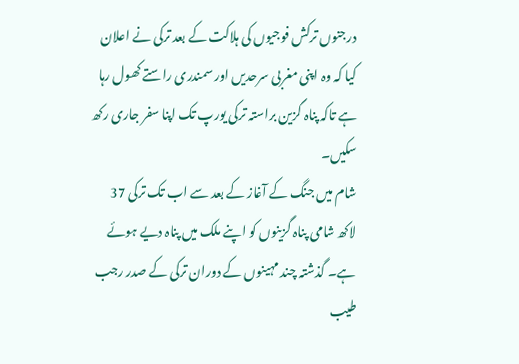درجنوں ترکش فوجیوں کی ہلاکت کے بعد ترکی نے اعلان کیا کہ وہ اپنی مغربی سرحدیں اور سمندری راستے کھول رہا ہے تاکہ پناہ گزین براستہ ترکی یورپ تک اپنا سفر جاری رکھ سکیں۔
شام میں جنگ کے آغاز کے بعد سے اب تک ترکی 37 لاکھ شامی پناہ گزینوں کو اپنے ملک میں پناہ دیے ہوئے ہے۔ گذشتہ چند مہینوں کے دوران ترکی کے صدر رجب طیب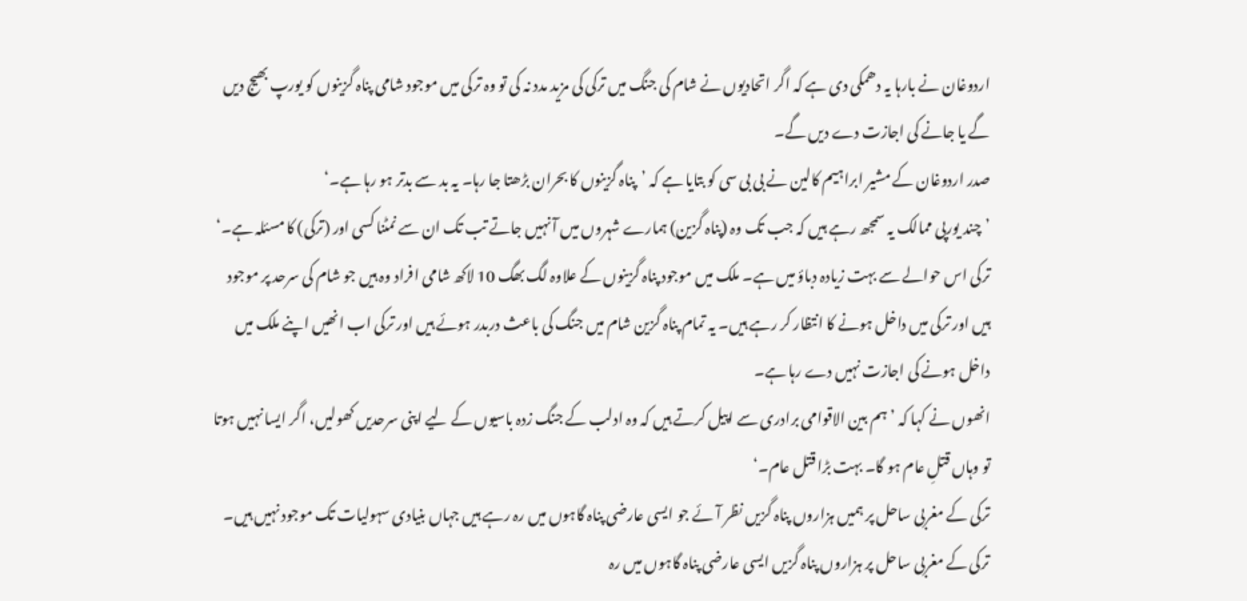اردوغان نے بارہا یہ دھمکی دی ہے کہ اگر اتحادیوں نے شام کی جنگ میں ترکی کی مزید مدد نہ کی تو وہ ترکی میں موجود شامی پناہ گزینوں کو یورپ بھیج دیں گے یا جانے کی اجازت دے دیں گے۔
صدر اردوغان کے مشیر ابراہیم کالین نے بی بی سی کو بتایا ہے کہ ’پناہ گزینوں کا بحران بڑھتا جا رہا۔ یہ بد سے بدتر ہو رہا ہے۔‘
’چند یورپی ممالک یہ سمجھ رہے ہیں کہ جب تک وہ (پناہ گزین) ہمارے شہروں میں آ نہیں جاتے تب تک ان سے نمٹنا کسی اور (ترکی) کا مسئلہ ہے۔‘
ترکی اس حوالے سے بہت زیادہ دباؤ میں ہے۔ ملک میں موجود پناہ گزینوں کے علاوہ لگ بھگ 10 لاکھ شامی افراد وہ ہیں جو شام کی سرحد پر موجود ہیں اور ترکی میں داخل ہونے کا انتظار کر رہے ہیں۔ یہ تمام پناہ گزین شام میں جنگ کی باعث دربدر ہوئے ہیں اور ترکی اب انھیں اپنے ملک میں داخل ہونے کی اجازت نہیں دے رہا ہے۔
انھوں نے کہا کہ ’ہم بین الاقوامی برادری سے اپیل کرتے ہیں کہ وہ ادلب کے جنگ زدہ باسیوں کے لیے اپنی سرحدیں کھولیں، اگر ایسا نہیں ہوتا تو وہاں قتلِ عام ہو گا۔ بہت بڑا قتل عام۔‘
ترکی کے مغربی ساحل پر ہمیں ہزاروں پناہ گزیں نظر آئے جو ایسی عارضی پناہ گاہوں میں رہ رہے ہیں جہاں بنیادی سہولیات تک موجود نہیں ہیں۔
ترکی کے مغربی ساحل پر ہزاروں پناہ گزیں ایسی عارضی پناہ گاہوں میں رہ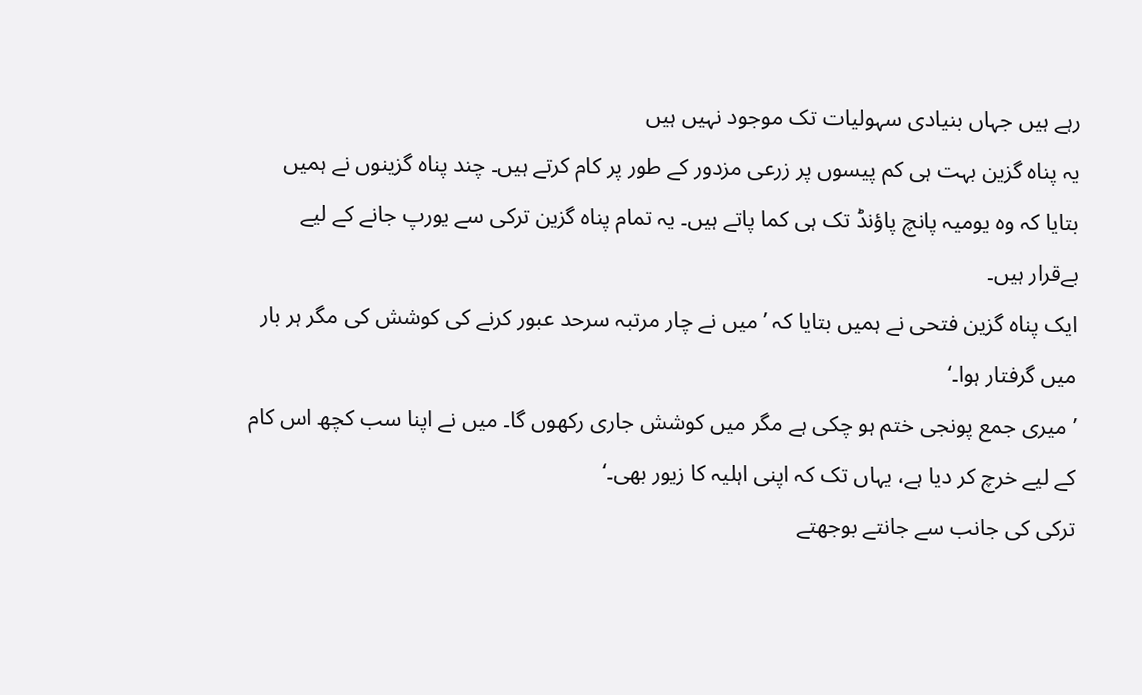رہے ہیں جہاں بنیادی سہولیات تک موجود نہیں ہیں
یہ پناہ گزین بہت ہی کم پیسوں پر زرعی مزدور کے طور پر کام کرتے ہیں۔ چند پناہ گزینوں نے ہمیں بتایا کہ وہ یومیہ پانچ پاؤنڈ تک ہی کما پاتے ہیں۔ یہ تمام پناہ گزین ترکی سے یورپ جانے کے لیے بےقرار ہیں۔
ایک پناہ گزین فتحی نے ہمیں بتایا کہ ’میں نے چار مرتبہ سرحد عبور کرنے کی کوشش کی مگر ہر بار میں گرفتار ہوا۔‘
’میری جمع پونجی ختم ہو چکی ہے مگر میں کوشش جاری رکھوں گا۔ میں نے اپنا سب کچھ اس کام کے لیے خرچ کر دیا ہے، یہاں تک کہ اپنی اہلیہ کا زیور بھی۔‘
ترکی کی جانب سے جانتے بوجھتے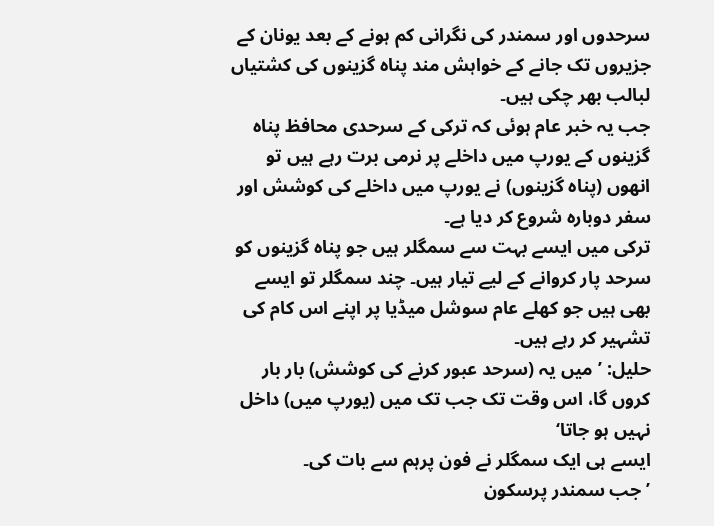سرحدوں اور سمندر کی نگرانی کم ہونے کے بعد یونان کے جزیروں تک جانے کے خواہش مند پناہ گزینوں کی کشتیاں لبالب بھر چکی ہیں۔
جب یہ خبر عام ہوئی کہ ترکی کے سرحدی محافظ پناہ گزینوں کے یورپ میں داخلے پر نرمی برت رہے ہیں تو انھوں (پناہ گزینوں) نے یورپ میں داخلے کی کوشش اور سفر دوبارہ شروع کر دیا ہے۔
ترکی میں ایسے بہت سے سمگلر ہیں جو پناہ گزینوں کو سرحد پار کروانے کے لیے تیار ہیں۔ چند سمگلر تو ایسے بھی ہیں جو کھلے عام سوشل میڈیا پر اپنے اس کام کی تشہیر کر رہے ہیں۔
حلیل: ’میں یہ (سرحد عبور کرنے کی کوشش) بار بار کروں گا، اس وقت تک جب تک میں (یورپ میں) داخل نہیں ہو جاتا‘
ایسے ہی ایک سمگلر نے فون پرہم سے بات کی۔
’جب سمندر پرسکون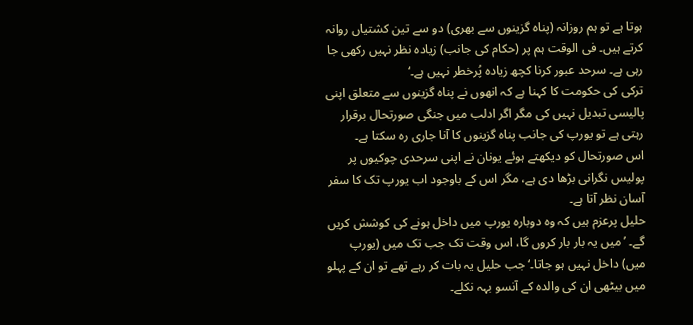ہوتا ہے تو ہم روزانہ (پناہ گزینوں سے بھری) دو سے تین کشتیاں روانہ کرتے ہیں۔ فی الوقت ہم پر (حکام کی جانب) زیادہ نظر نہیں رکھی جا رہی ہے۔ سرحد عبور کرنا کچھ زیادہ پُرخطر نہیں ہے۔‘
ترکی کی حکومت کا کہنا ہے کہ انھوں نے پناہ گزینوں سے متعلق اپنی پالیسی تبدیل نہیں کی مگر اگر ادلب میں جنگی صورتحال برقرار رہتی ہے تو یورپ کی جانب پناہ گزینوں کا آنا جاری رہ سکتا ہے۔
اس صورتحال کو دیکھتے ہوئے یونان نے اپنی سرحدی چوکیوں پر پولیس نگرانی بڑھا دی ہے، مگر اس کے باوجود اب یورپ تک کا سفر آسان نظر آتا ہے۔
حلیل پرعزم ہیں کہ وہ دوبارہ یورپ میں داخل ہونے کی کوشش کریں گے۔ ’میں یہ بار بار کروں گا، اس وقت تک جب تک میں (یورپ میں) داخل نہیں ہو جاتا۔‘ جب حلیل یہ بات کر رہے تھے تو ان کے پہلو میں بیٹھی ان کی والدہ کے آنسو بہہ نکلے۔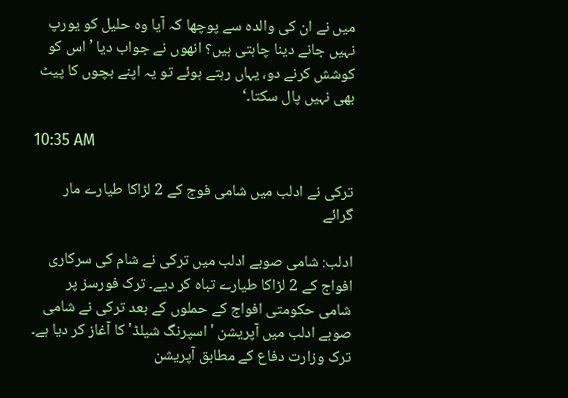میں نے ان کی والدہ سے پوچھا کہ آیا وہ حلیل کو یورپ نہیں جانے دینا چاہتی ہیں؟ انھوں نے جواب دیا ’اس کو کوشش کرنے دو، یہاں رہتے ہوئے تو یہ اپنے بچوں کا پیٹ بھی نہیں پال سکتا۔‘

10:35 AM

ترکی نے ادلب میں شامی فوج کے 2 لڑاکا طیارے مار گرائے

ادلب: شامی صوبے ادلب میں ترکی نے شام کی سرکاری افواج کے 2 لڑاکا طیارے تباہ کر دیے۔ ترک فورسز پر شامی حکومتی افواج کے حملوں کے بعد ترکی نے شامی صوبے ادلب میں آپریشن 'اسپرنگ شیلڈ' کا آغاز کر دیا ہے۔
ترک وزارت دفاع کے مطابق آپریشن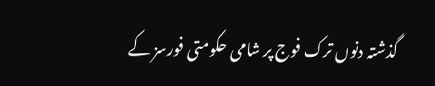گذشتہ دنوں ترک فوج پر شامی حکومتی فورسز کے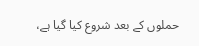حملوں کے بعد شروع کیا گیا ہے،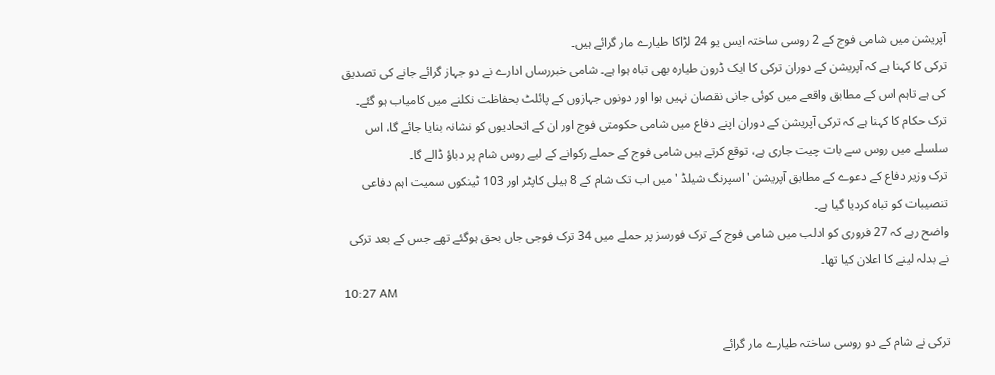آپریشن میں شامی فوج کے 2 روسی ساختہ ایس یو 24 لڑاکا طیارے مار گرائے ہیں۔
ترکی کا کہنا ہے کہ آپریشن کے دوران ترکی کا ایک ڈرون طیارہ بھی تباہ ہوا ہے۔ شامی خبررساں ادارے نے دو جہاز گرائے جانے کی تصدیق کی ہے تاہم اس کے مطابق واقعے میں کوئی جانی نقصان نہیں ہوا اور دونوں جہازوں کے پائلٹ بحفاظت نکلنے میں کامیاب ہو گئے۔
ترک حکام کا کہنا ہے کہ ترکی آپریشن کے دوران اپنے دفاع میں شامی حکومتی فوج اور ان کے اتحادیوں کو نشانہ بنایا جائے گا، اس سلسلے میں روس سے بات چیت جاری ہے، توقع کرتے ہیں شامی فوج کے حملے رکوانے کے لیے روس شام پر دباؤ ڈالے گا۔
ترک وزیر دفاع کے دعوے کے مطابق آپریشن 'اسپرنگ شیلڈ ' میں اب تک شام کے 8 ہیلی کاپٹر اور 103 ٹینکوں سمیت اہم دفاعی تنصیبات کو تباہ کردیا گیا ہے۔
واضح رہے کہ 27 فروری کو ادلب میں شامی فوج کے ترک فورسز پر حملے میں 34 ترک فوجی جاں بحق ہوگئے تھے جس کے بعد ترکی نے بدلہ لینے کا اعلان کیا تھا۔
10:27 AM

ترکی نے شام کے دو روسی ساختہ طیارے مار گرائے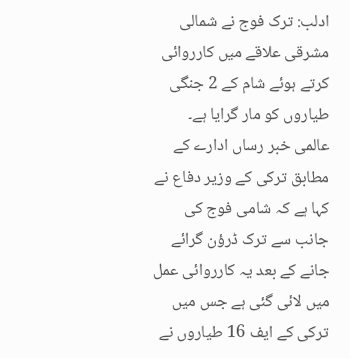ادلب: ترک فوج نے شمالی مشرقی علاقے میں کارروائی کرتے ہوئے شام کے 2 جنگی طیاروں کو مار گرایا ہے۔
عالمی خبر رساں ادارے کے مطابق ترکی کے وزیر دفاع نے کہا ہے کہ شامی فوج کی جانب سے ترک ڈرؤن گرائے جانے کے بعد یہ کارروائی عمل میں لائی گئی ہے جس میں ترکی کے ایف 16 طیاروں نے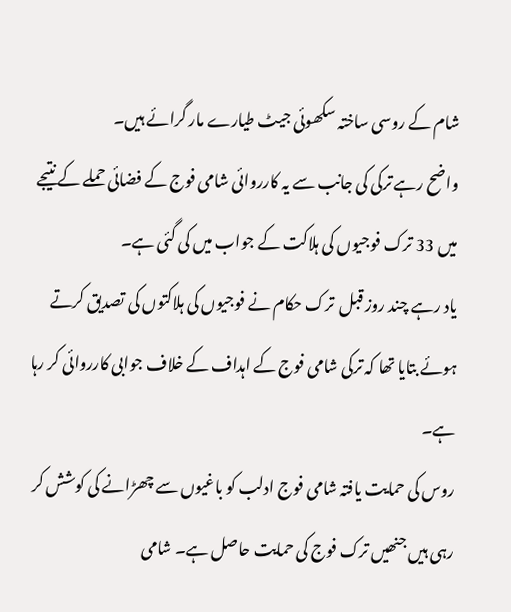شام کے روسی ساختہ سکھوئی جیٹ طیارے مار گرائے ہیں۔
واضح رہے ترکی کی جانب سے یہ کارروائی شامی فوج کے فضائی حملے کے نتیجے میں 33 ترک فوجیوں کی ہلاکت کے جواب میں کی گئی ہے۔
یاد رہے چند روز قبل  ترک حکام نے فوجیوں کی ہلاکتوں کی تصدیق کرتے ہوئے بتایا تھا کہ ترکی شامی فوج کے اہداف کے خلاف جوابی کارروائی کر رہا ہے۔
روس کی حمایت یافتہ شامی فوج ادلب کو باغیوں سے چھڑانے کی کوشش کر رہی ہیں جنھیں ترک فوج کی حمایت حاصل ہے۔ شامی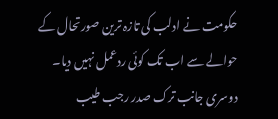حکومت نے ادلب کی تازہ ترین صورتحال کے حوالے سے اب تک کوئی ردعمل نہیں دیا۔
دوسری جانب ترک صدر رجب طیب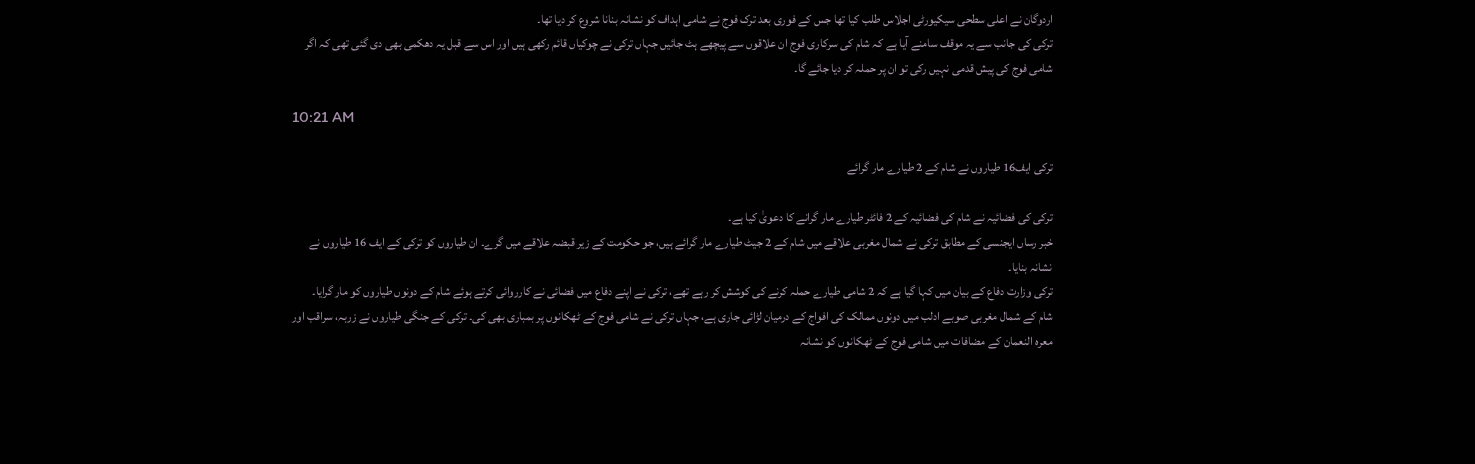اردوگان نے اعلی سطحی سیکیورٹی اجلاس طلب کیا تھا جس کے فوری بعد ترک فوج نے شامی اہداف کو نشانہ بنانا شروع کر دیا تھا۔
ترکی کی جانب سے یہ موقف سامنے آیا ہے کہ شام کی سرکاری فوج ان علاقوں سے پیچھے ہٹ جائیں جہاں ترکی نے چوکیاں قائم رکھی ہیں اور اس سے قبل یہ دھکمی بھی دی گئی تھی کہ اگر شامی فوج کی پیش قدمی نہیں رکی تو ان پر حملہ کر دیا جائے گا۔

10:21 AM

ترکی ایف16 طیاروں نے شام کے 2 طیارے مار گرائے

ترکی کی فضائیہ نے شام کی فضائیہ کے 2 فائٹر طیارے مار گرانے کا دعویٰ کیا ہے۔
خبر رساں ایجنسی کے مطابق ترکی نے شمال مغربی علاقے میں شام کے 2 جیٹ طیارے مار گرائے ہیں، جو حکومت کے زیر قبضہ علاقے میں گرے۔ ان طیاروں کو ترکی کے ایف 16 طیاروں نے نشانہ بنایا۔
ترکی وزارت دفاع کے بیان میں کہا گیا ہے کہ 2 شامی طیارے حملہ کرنے کی کوشش کر رہے تھے، ترکی نے اپنے دفاع میں فضائی نے کارروائی کرتے ہوئے شام کے دونوں طیاروں کو مار گرایا۔
شام کے شمال مغربی صوبے ادلب میں دونوں ممالک کی افواج کے درمیان لڑائی جاری ہے، جہاں ترکی نے شامی فوج کے ٹھکانوں پر بمباری بھی کی۔ ترکی کے جنگی طیاروں نے زربہ، سراقب اور معرہ النعمان کے مضافات میں شامی فوج کے ٹھکانوں کو نشانہ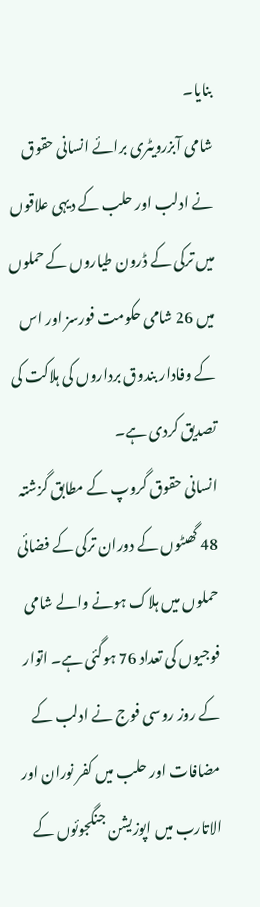بنایا۔
شامی آبزرویٹری برائے انسانی حقوق نے ادلب اور حلب کے دیہی علاقوں میں ترکی کے ڈرون طیاروں کے حملوں میں 26 شامی حکومت فورسز اور اس کے وفادار بندوق برداروں کی ہلاکت کی تصدیق کردی ہے۔
انسانی حقوق گروپ کے مطابق گزشتہ 48 گھںٹوں کے دوران ترکی کے فضائی حملوں میں ہلاک ہونے والے شامی فوجیوں کی تعداد 76 ہوگئی ہے۔ اتوار کے روز روسی فوج نے ادلب کے مضافات اور حلب میں کفر نوران اور الاتارب میں اپوزیشن جنگجوئوں کے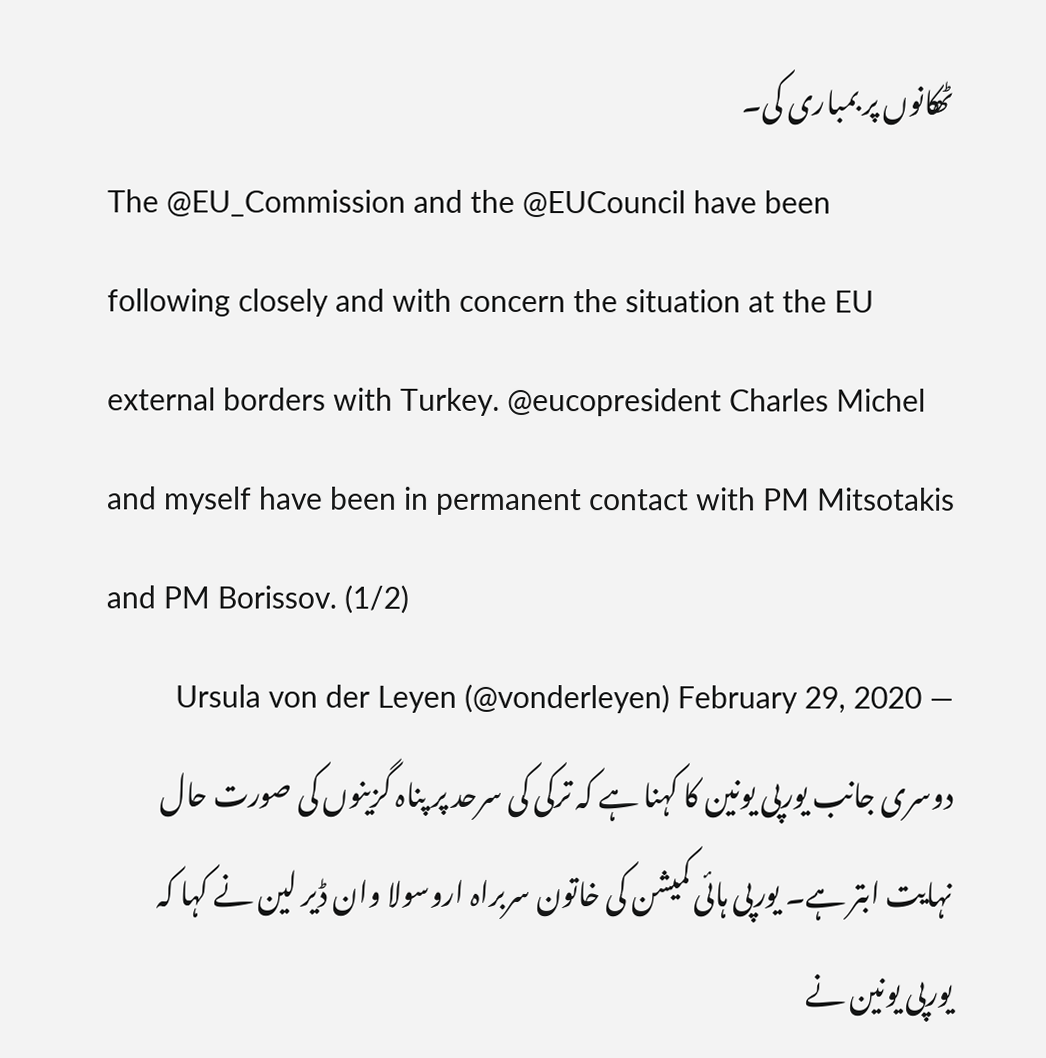ٹھکانوں پر بمباری کی۔
The @EU_Commission and the @EUCouncil have been following closely and with concern the situation at the EU external borders with Turkey. @eucopresident Charles Michel and myself have been in permanent contact with PM Mitsotakis and PM Borissov. (1/2)
— Ursula von der Leyen (@vonderleyen) February 29, 2020 دوسری جانب یورپی یونین کا کہنا ہے کہ ترکی کی سرحد پر پناہ گزینوں کی صورت حال نہایت ابتر ہے۔ یورپی ہائی کمیشن کی خاتون سربراہ اروسولا وان ڈیر لین نے کہا کہ یورپی یونین نے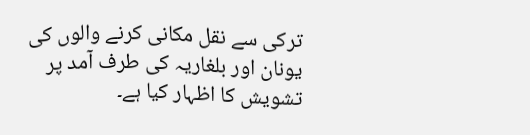ترکی سے نقل مکانی کرنے والوں کی یونان اور بلغاریہ کی طرف آمد پر تشویش کا اظہار کیا ہے۔